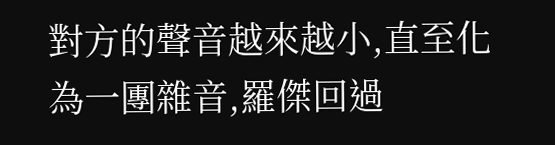對方的聲音越來越小,直至化為一團雜音,羅傑回過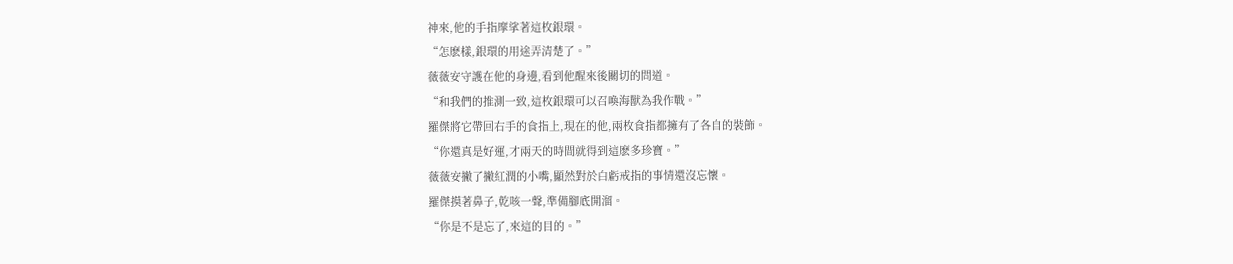神來,他的手指摩挲著這枚銀環。
“怎麽樣,銀環的用途弄清楚了。”
薇薇安守護在他的身邊,看到他醒來後關切的問道。
“和我們的推測一致,這枚銀環可以召喚海獸為我作戰。”
羅傑將它帶回右手的食指上,現在的他,兩枚食指都擁有了各自的裝飾。
“你還真是好運,才兩天的時間就得到這麽多珍寶。”
薇薇安撇了撇紅潤的小嘴,顯然對於白虧戒指的事情還沒忘懷。
羅傑摸著鼻子,乾咳一聲,準備腳底開溜。
“你是不是忘了,來這的目的。”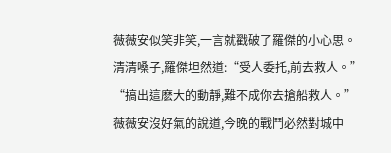薇薇安似笑非笑,一言就戳破了羅傑的小心思。
清清嗓子,羅傑坦然道:“受人委托,前去救人。”
“搞出這麽大的動靜,難不成你去搶船救人。”
薇薇安沒好氣的說道,今晚的戰鬥必然對城中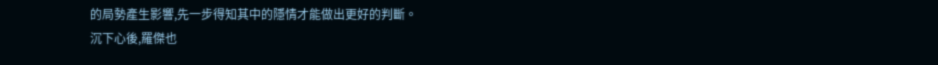的局勢產生影響,先一步得知其中的隱情才能做出更好的判斷。
沉下心後,羅傑也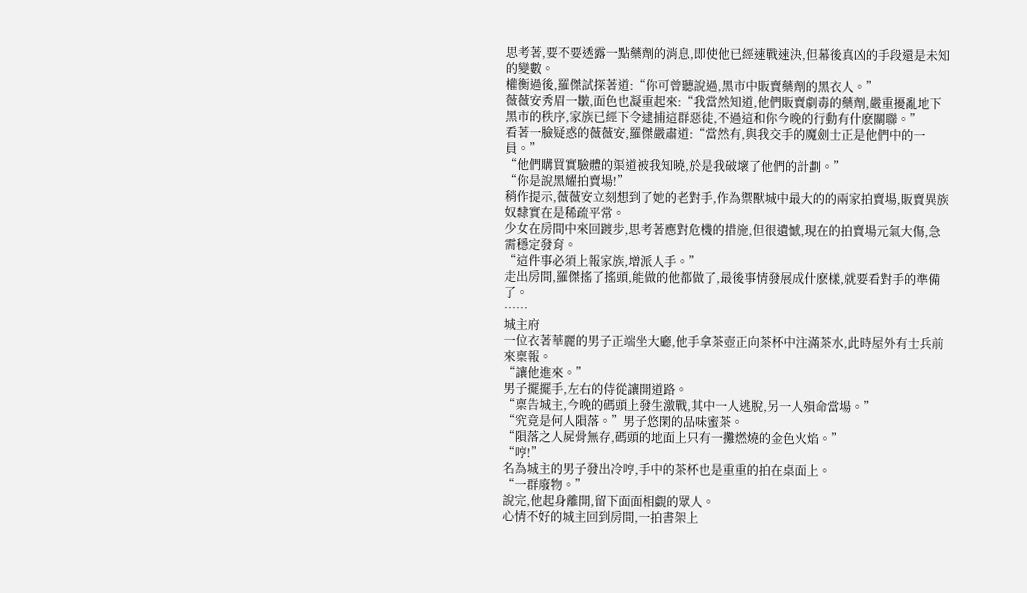思考著,要不要透露一點藥劑的消息,即使他已經速戰速決,但幕後真凶的手段還是未知的變數。
權衡過後,羅傑試探著道:“你可曾聽說過,黑市中販賣藥劑的黑衣人。”
薇薇安秀眉一皺,面色也凝重起來:“我當然知道,他們販賣劇毒的藥劑,嚴重擾亂地下黑市的秩序,家族已經下令逮捕這群惡徒,不過這和你今晚的行動有什麽關聯。”
看著一臉疑惑的薇薇安,羅傑嚴肅道:“當然有,與我交手的魔劍士正是他們中的一員。”
“他們購買實驗體的渠道被我知曉,於是我破壞了他們的計劃。”
“你是說黑耀拍賣場!”
稍作提示,薇薇安立刻想到了她的老對手,作為禦獸城中最大的的兩家拍賣場,販賣異族奴隸實在是稀疏平常。
少女在房間中來回踱步,思考著應對危機的措施,但很遺憾,現在的拍賣場元氣大傷,急需穩定發育。
“這件事必須上報家族,增派人手。”
走出房間,羅傑搖了搖頭,能做的他都做了,最後事情發展成什麽樣,就要看對手的準備了。
……
城主府
一位衣著華麗的男子正端坐大廳,他手拿茶壺正向茶杯中注滿茶水,此時屋外有士兵前來稟報。
“讓他進來。”
男子擺擺手,左右的侍從讓開道路。
“稟告城主,今晚的碼頭上發生激戰,其中一人逃脫,另一人殞命當場。”
“究竟是何人隕落。”男子悠閑的品味蜜茶。
“隕落之人屍骨無存,碼頭的地面上只有一攤燃燒的金色火焰。”
“哼!”
名為城主的男子發出冷哼,手中的茶杯也是重重的拍在桌面上。
“一群廢物。”
說完,他起身離開,留下面面相覷的眾人。
心情不好的城主回到房間,一拍書架上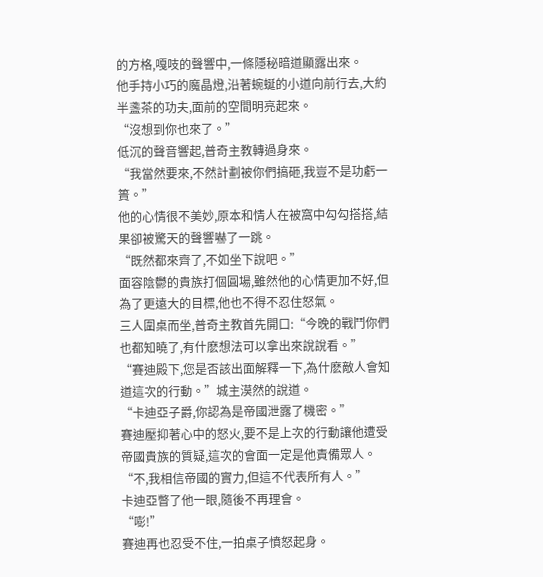的方格,嘎吱的聲響中,一條隱秘暗道顯露出來。
他手持小巧的魔晶燈,沿著蜿蜒的小道向前行去,大約半盞茶的功夫,面前的空間明亮起來。
“沒想到你也來了。”
低沉的聲音響起,普奇主教轉過身來。
“我當然要來,不然計劃被你們搞砸,我豈不是功虧一簣。”
他的心情很不美妙,原本和情人在被窩中勾勾搭搭,結果卻被驚天的聲響嚇了一跳。
“既然都來齊了,不如坐下說吧。”
面容陰鬱的貴族打個圓場,雖然他的心情更加不好,但為了更遠大的目標,他也不得不忍住怒氣。
三人圍桌而坐,普奇主教首先開口:“今晚的戰鬥你們也都知曉了,有什麽想法可以拿出來說說看。”
“賽迪殿下,您是否該出面解釋一下,為什麽敵人會知道這次的行動。”城主漠然的說道。
“卡迪亞子爵,你認為是帝國泄露了機密。”
賽迪壓抑著心中的怒火,要不是上次的行動讓他遭受帝國貴族的質疑,這次的會面一定是他責備眾人。
“不,我相信帝國的實力,但這不代表所有人。”
卡迪亞瞥了他一眼,隨後不再理會。
“嘭!”
賽迪再也忍受不住,一拍桌子憤怒起身。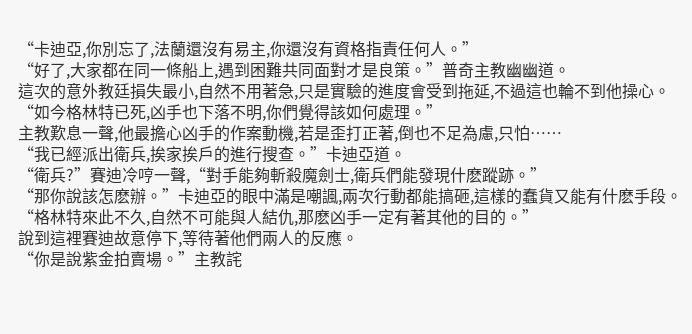“卡迪亞,你別忘了,法蘭還沒有易主,你還沒有資格指責任何人。”
“好了,大家都在同一條船上,遇到困難共同面對才是良策。”普奇主教幽幽道。
這次的意外教廷損失最小,自然不用著急,只是實驗的進度會受到拖延,不過這也輪不到他操心。
“如今格林特已死,凶手也下落不明,你們覺得該如何處理。”
主教歎息一聲,他最擔心凶手的作案動機,若是歪打正著,倒也不足為慮,只怕……
“我已經派出衛兵,挨家挨戶的進行搜查。”卡迪亞道。
“衛兵?”賽迪冷哼一聲,“對手能夠斬殺魔劍士,衛兵們能發現什麽蹤跡。”
“那你說該怎麽辦。”卡迪亞的眼中滿是嘲諷,兩次行動都能搞砸,這樣的蠢貨又能有什麽手段。
“格林特來此不久,自然不可能與人結仇,那麽凶手一定有著其他的目的。”
說到這裡賽迪故意停下,等待著他們兩人的反應。
“你是說紫金拍賣場。”主教詫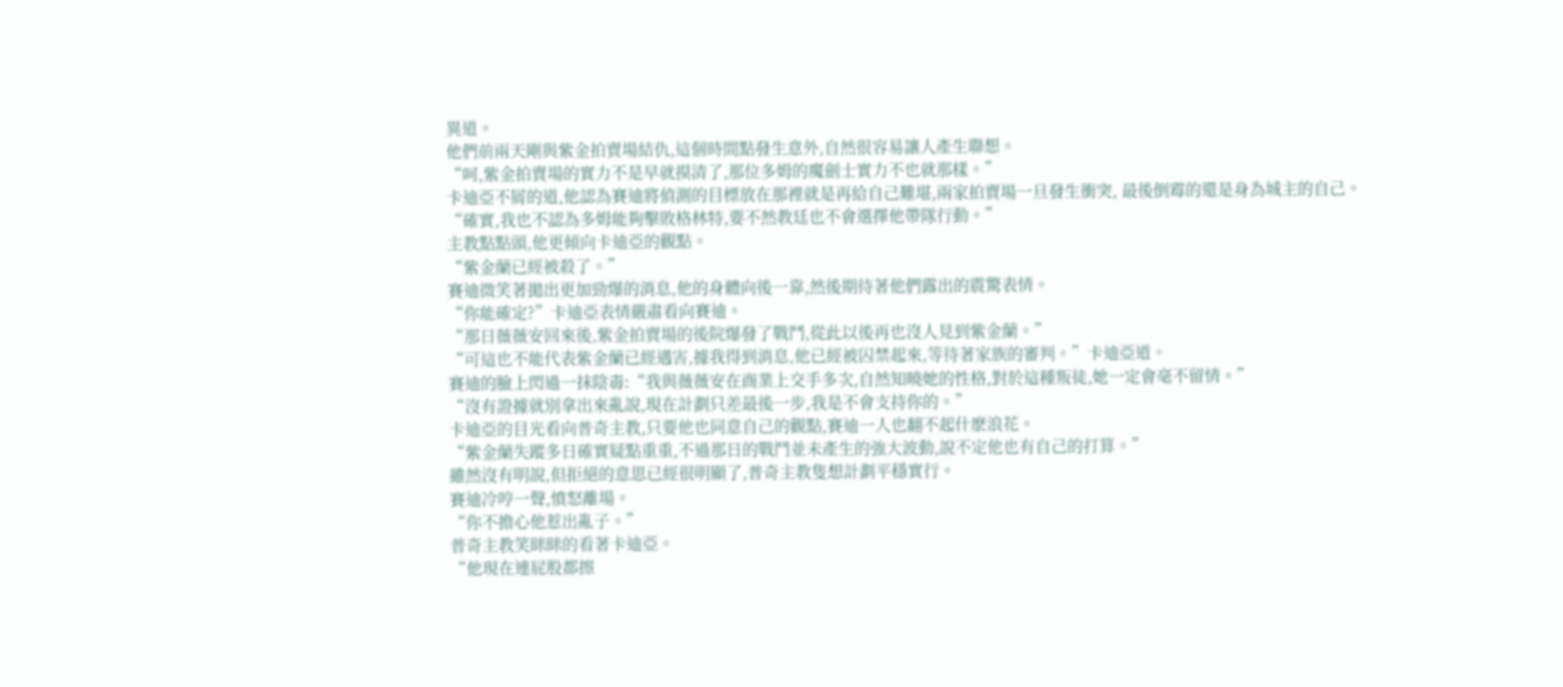異道。
他們前兩天剛與紫金拍賣場結仇,這個時間點發生意外,自然很容易讓人產生聯想。
“呵,紫金拍賣場的實力不是早就摸清了,那位多姆的魔劍士實力不也就那樣。”
卡迪亞不屑的道,他認為賽迪將偵測的目標放在那裡就是再給自己難堪,兩家拍賣場一旦發生衝突, 最後倒霉的還是身為城主的自己。
“確實,我也不認為多姆能夠擊敗格林特,要不然教廷也不會選擇他帶隊行動。”
主教點點頭,他更傾向卡迪亞的觀點。
“紫金蘭已經被殺了。”
賽迪微笑著拋出更加勁爆的消息,他的身體向後一靠,然後期待著他們露出的震驚表情。
“你能確定?”卡迪亞表情嚴肅看向賽迪。
“那日薇薇安回來後,紫金拍賣場的後院爆發了戰鬥,從此以後再也沒人見到紫金蘭。”
“可這也不能代表紫金蘭已經遇害,據我得到消息,他已經被囚禁起來,等待著家族的審判。”卡迪亞道。
賽迪的臉上閃過一抹陰毒:“我與薇薇安在商業上交手多次,自然知曉她的性格,對於這種叛徒,她一定會毫不留情。”
“沒有證據就別拿出來亂說,現在計劃只差最後一步,我是不會支持你的。”
卡迪亞的目光看向普奇主教,只要他也同意自己的觀點,賽迪一人也翻不起什麽浪花。
“紫金蘭失蹤多日確實疑點重重,不過那日的戰鬥並未產生的強大波動,說不定他也有自己的打算。”
雖然沒有明說,但拒絕的意思已經很明顯了,普奇主教隻想計劃平穩實行。
賽迪冷哼一聲,憤怒離場。
“你不擔心他惹出亂子。”
普奇主教笑眯眯的看著卡迪亞。
“他現在連屁股都擦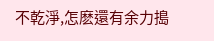不乾淨,怎麽還有余力搗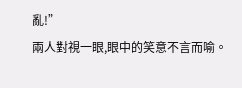亂!”
兩人對視一眼,眼中的笑意不言而喻。